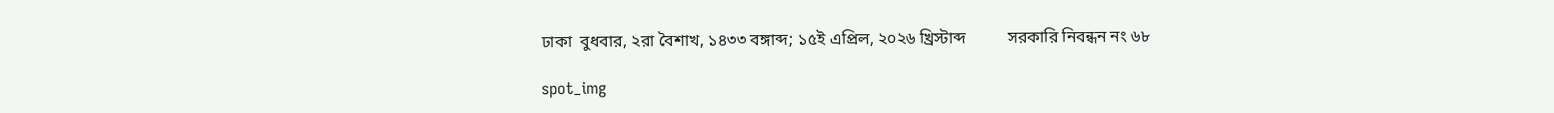ঢাকা  বুধবার, ২রা বৈশাখ, ১৪৩৩ বঙ্গাব্দ; ১৫ই এপ্রিল, ২০২৬ খ্রিস্টাব্দ          সরকারি নিবন্ধন নং ৬৮

spot_img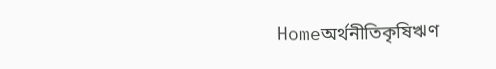Homeঅর্থনীতিকৃষিঋণ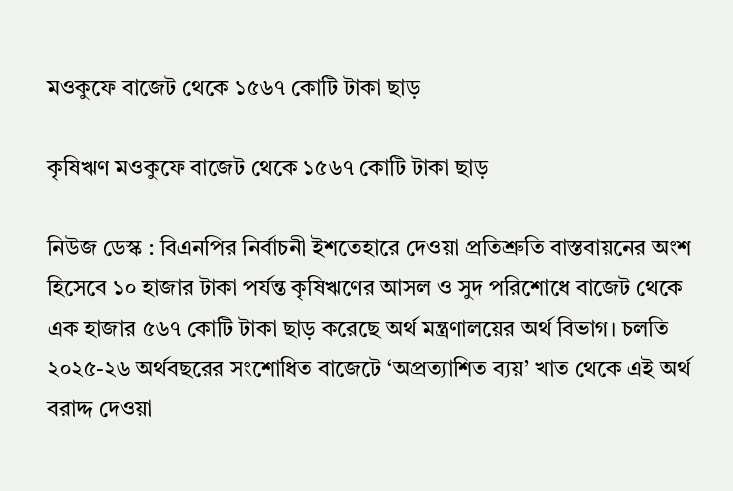মওকুফে বাজেট থেকে ১৫৬৭ কোটি টাকা ছাড়

কৃষিঋণ মওকুফে বাজেট থেকে ১৫৬৭ কোটি টাকা ছাড়

নিউজ ডেস্ক : বিএনপির নির্বাচনী ইশতেহারে দেওয়া প্রতিশ্রুতি বাস্তবায়নের অংশ হিসেবে ১০ হাজার টাকা পর্যন্ত কৃষিঋণের আসল ও সুদ পরিশোধে বাজেট থেকে এক হাজার ৫৬৭ কোটি টাকা ছাড় করেছে অর্থ মন্ত্রণালয়ের অর্থ বিভাগ। চলতি ২০২৫-২৬ অর্থবছরের সংশোধিত বাজেটে ‘অপ্রত্যাশিত ব্যয়’ খাত থেকে এই অর্থ বরাদ্দ দেওয়া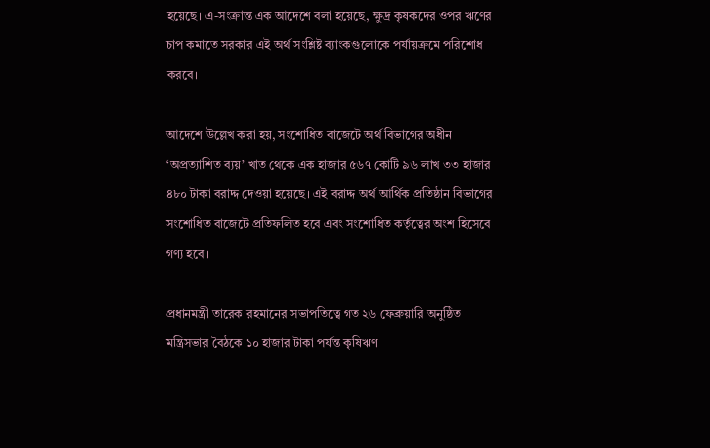হয়েছে। এ-সংক্রান্ত এক আদেশে বলা হয়েছে, ক্ষুদ্র কৃষকদের ওপর ঋণের চাপ কমাতে সরকার এই অর্থ সংশ্লিষ্ট ব্যাংকগুলোকে পর্যায়ক্রমে পরিশোধ করবে।

আদেশে উল্লেখ করা হয়, সংশোধিত বাজেটে অর্থ বিভাগের অধীন ‘অপ্রত্যাশিত ব্যয়’ খাত থেকে এক হাজার ৫৬৭ কোটি ৯৬ লাখ ৩৩ হাজার ৪৮০ টাকা বরাদ্দ দেওয়া হয়েছে। এই বরাদ্দ অর্থ আর্থিক প্রতিষ্ঠান বিভাগের সংশোধিত বাজেটে প্রতিফলিত হবে এবং সংশোধিত কর্তৃত্বের অংশ হিসেবে গণ্য হবে।

প্রধানমন্ত্রী তারেক রহমানের সভাপতিত্বে গত ২৬ ফেব্রুয়ারি অনুষ্ঠিত মন্ত্রিসভার বৈঠকে ১০ হাজার টাকা পর্যন্ত কৃষিঋণ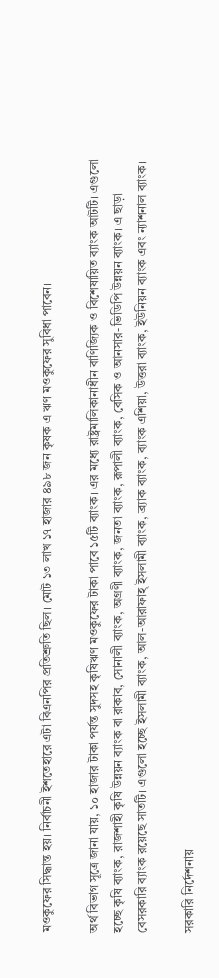মওকুফের সিদ্ধান্ত হয়। নির্বাচনী ইশতেহারে এটা বিএনপির প্রতিশ্রুতি ছিল। মোট ১৩ লাখ ১৭ হাজার ৪৯৮ জন কৃষক এ ঋণ মওকুফের সুবিধা পাবেন।

অর্থ বিভাগ সূত্রে জানা যায়, ১০ হাজার টাকা পর্যন্ত সুদসহ কৃষিঋণ মওকুফের টাকা পাবে ১৫টি ব্যাংক। এর মধ্যে রাষ্ট্রমালিকানাধীন বাণিজ্যিক ও বিশেষায়িত ব্যাংক আটটি। এগুলো হচ্ছে কৃষি ব্যাংক, রাজশাহী কৃষি উন্নয়ন ব্যাংক বা রাকাব, সোনালী ব্যাংক, অগ্রণী ব্যাংক, জনতা ব্যাংক, রূপালী ব্যাংক, বেসিক ও আনসার-ভিডিপি উন্নয়ন ব্যাংক। এ ছাড়া বেসরকারি ব্যাংক রয়েছে সাতটি। এগুলো হচ্ছে ইসলামী ব্যাংক, আল-আরাফাহ্‌ ইসলামী ব্যাংক, ব্র্যাক ব্যাংক, ব্যাংক এশিয়া, উত্তরা ব্যাংক, ইউনিয়ন ব্যাংক এবং ন্যাশনাল ব্যাংক।

সরকারি নির্দেশনায়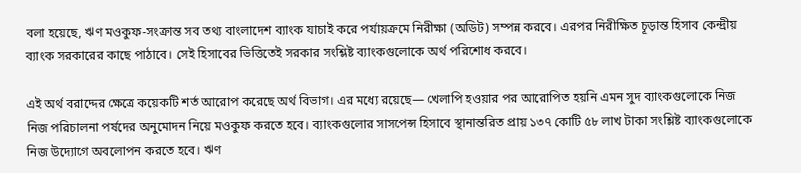বলা হয়েছে, ঋণ মওকুফ-সংক্রান্ত সব তথ্য বাংলাদেশ ব্যাংক যাচাই করে পর্যায়ক্রমে নিরীক্ষা (অডিট) সম্পন্ন করবে। এরপর নিরীক্ষিত চূড়ান্ত হিসাব কেন্দ্রীয় ব্যাংক সরকারের কাছে পাঠাবে। সেই হিসাবের ভিত্তিতেই সরকার সংশ্লিষ্ট ব্যাংকগুলোকে অর্থ পরিশোধ করবে।

এই অর্থ বরাদ্দের ক্ষেত্রে কয়েকটি শর্ত আরোপ করেছে অর্থ বিভাগ। এর মধ্যে রয়েছে— খেলাপি হওয়ার পর আরোপিত হয়নি এমন সুদ ব্যাংকগুলোকে নিজ নিজ পরিচালনা পর্ষদের অনুমোদন নিয়ে মওকুফ করতে হবে। ব্যাংকগুলোর সাসপেন্স হিসাবে স্থানান্তরিত প্রায় ১৩৭ কোটি ৫৮ লাখ টাকা সংশ্লিষ্ট ব্যাংকগুলোকে নিজ উদ্যোগে অবলোপন করতে হবে। ঋণ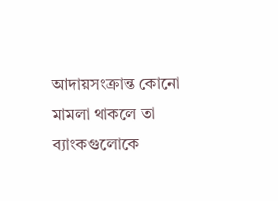আদায়সংক্রান্ত কোনো মামলা থাকলে তা ব্যাংকগুলোকে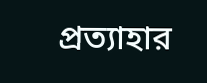প্রত্যাহার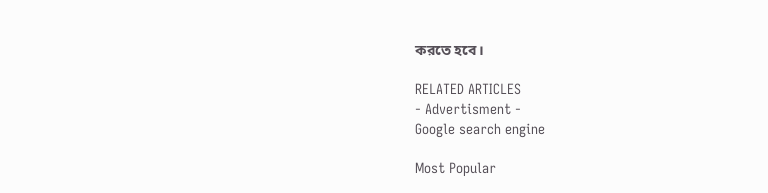করতে হবে।

RELATED ARTICLES
- Advertisment -
Google search engine

Most Popular